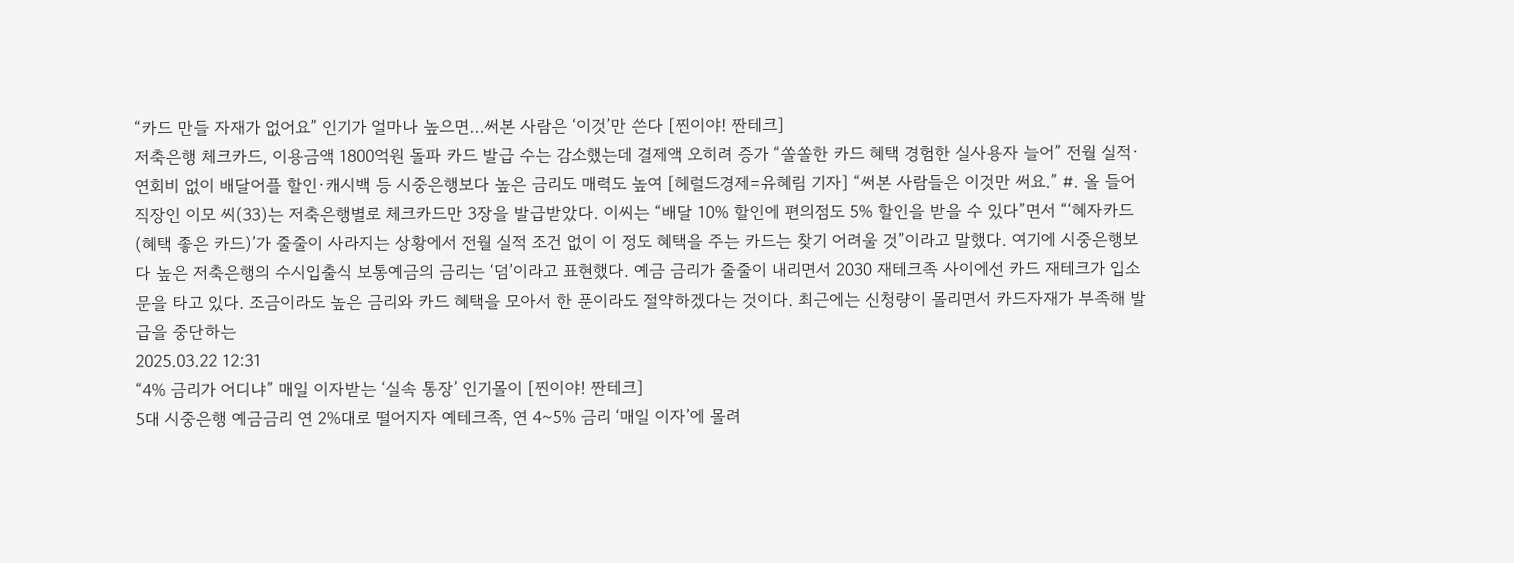“카드 만들 자재가 없어요” 인기가 얼마나 높으면…써본 사람은 ‘이것’만 쓴다 [찐이야! 짠테크]
저축은행 체크카드, 이용금액 1800억원 돌파 카드 발급 수는 감소했는데 결제액 오히려 증가 “쏠쏠한 카드 혜택 경험한 실사용자 늘어” 전월 실적·연회비 없이 배달어플 할인·캐시백 등 시중은행보다 높은 금리도 매력도 높여 [헤럴드경제=유혜림 기자] “써본 사람들은 이것만 써요.” #. 올 들어 직장인 이모 씨(33)는 저축은행별로 체크카드만 3장을 발급받았다. 이씨는 “배달 10% 할인에 편의점도 5% 할인을 받을 수 있다”면서 “‘혜자카드(혜택 좋은 카드)’가 줄줄이 사라지는 상황에서 전월 실적 조건 없이 이 정도 혜택을 주는 카드는 찾기 어려울 것”이라고 말했다. 여기에 시중은행보다 높은 저축은행의 수시입출식 보통예금의 금리는 ‘덤’이라고 표현했다. 예금 금리가 줄줄이 내리면서 2030 재테크족 사이에선 카드 재테크가 입소문을 타고 있다. 조금이라도 높은 금리와 카드 혜택을 모아서 한 푼이라도 절약하겠다는 것이다. 최근에는 신청량이 몰리면서 카드자재가 부족해 발급을 중단하는
2025.03.22 12:31
“4% 금리가 어디냐” 매일 이자받는 ‘실속 통장’ 인기몰이 [찐이야! 짠테크]
5대 시중은행 예금금리 연 2%대로 떨어지자 예테크족, 연 4~5% 금리 ‘매일 이자’에 몰려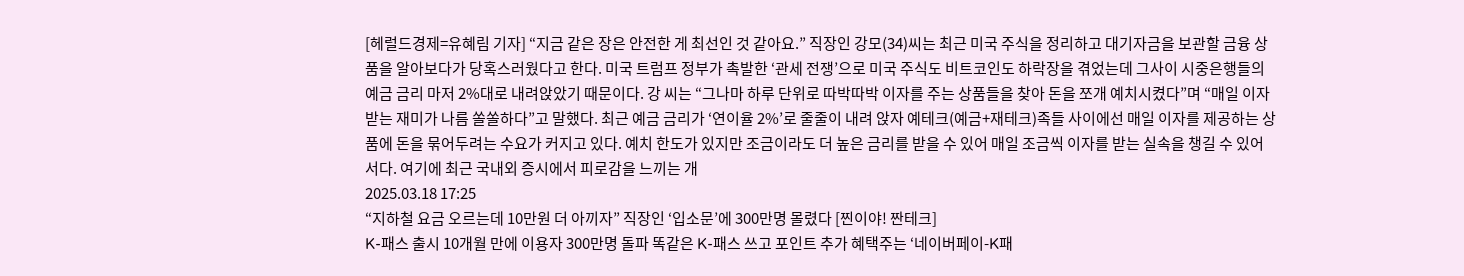[헤럴드경제=유혜림 기자] “지금 같은 장은 안전한 게 최선인 것 같아요.” 직장인 강모(34)씨는 최근 미국 주식을 정리하고 대기자금을 보관할 금융 상품을 알아보다가 당혹스러웠다고 한다. 미국 트럼프 정부가 촉발한 ‘관세 전쟁’으로 미국 주식도 비트코인도 하락장을 겪었는데 그사이 시중은행들의 예금 금리 마저 2%대로 내려앉았기 때문이다. 강 씨는 “그나마 하루 단위로 따박따박 이자를 주는 상품들을 찾아 돈을 쪼개 예치시켰다”며 “매일 이자 받는 재미가 나름 쏠쏠하다”고 말했다. 최근 예금 금리가 ‘연이율 2%’로 줄줄이 내려 앉자 예테크(예금+재테크)족들 사이에선 매일 이자를 제공하는 상품에 돈을 묶어두려는 수요가 커지고 있다. 예치 한도가 있지만 조금이라도 더 높은 금리를 받을 수 있어 매일 조금씩 이자를 받는 실속을 챙길 수 있어서다. 여기에 최근 국내외 증시에서 피로감을 느끼는 개
2025.03.18 17:25
“지하철 요금 오르는데 10만원 더 아끼자” 직장인 ‘입소문’에 300만명 몰렸다 [찐이야! 짠테크]
K-패스 출시 10개월 만에 이용자 300만명 돌파 똑같은 K-패스 쓰고 포인트 추가 혜택주는 ‘네이버페이-K패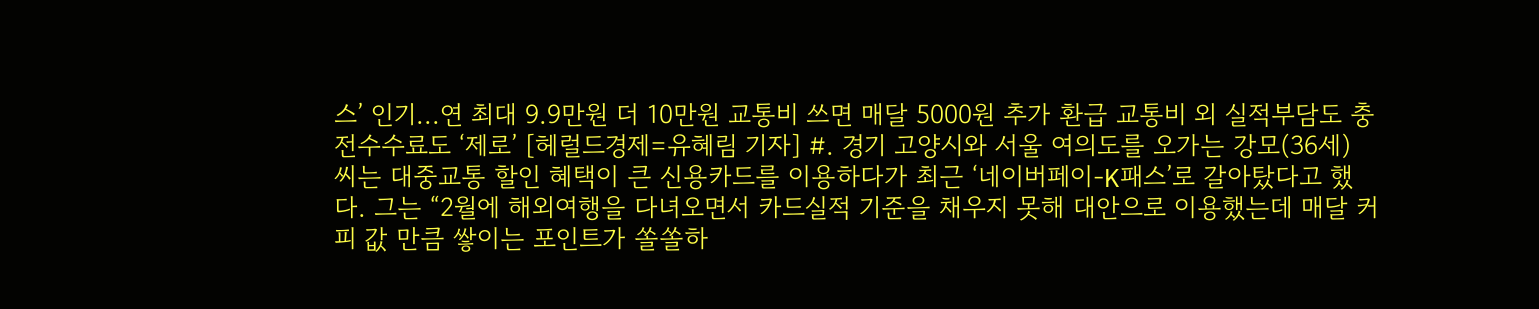스’ 인기...연 최대 9.9만원 더 10만원 교통비 쓰면 매달 5000원 추가 환급 교통비 외 실적부담도 충전수수료도 ‘제로’ [헤럴드경제=유혜림 기자] #. 경기 고양시와 서울 여의도를 오가는 강모(36세) 씨는 대중교통 할인 혜택이 큰 신용카드를 이용하다가 최근 ‘네이버페이-K패스’로 갈아탔다고 했다. 그는 “2월에 해외여행을 다녀오면서 카드실적 기준을 채우지 못해 대안으로 이용했는데 매달 커피 값 만큼 쌓이는 포인트가 쏠쏠하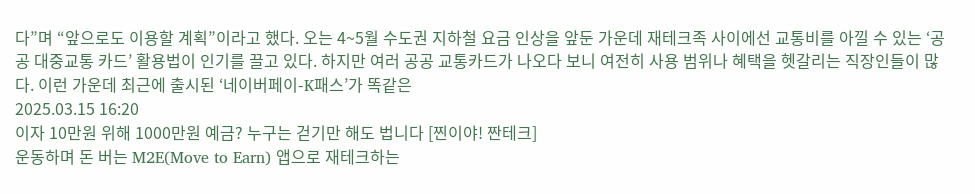다”며 “앞으로도 이용할 계획”이라고 했다. 오는 4~5월 수도권 지하철 요금 인상을 앞둔 가운데 재테크족 사이에선 교통비를 아낄 수 있는 ‘공공 대중교통 카드’ 활용법이 인기를 끌고 있다. 하지만 여러 공공 교통카드가 나오다 보니 여전히 사용 범위나 혜택을 헷갈리는 직장인들이 많다. 이런 가운데 최근에 출시된 ‘네이버페이-K패스’가 똑같은
2025.03.15 16:20
이자 10만원 위해 1000만원 예금? 누구는 걷기만 해도 법니다 [찐이야! 짠테크]
운동하며 돈 버는 M2E(Move to Earn) 앱으로 재테크하는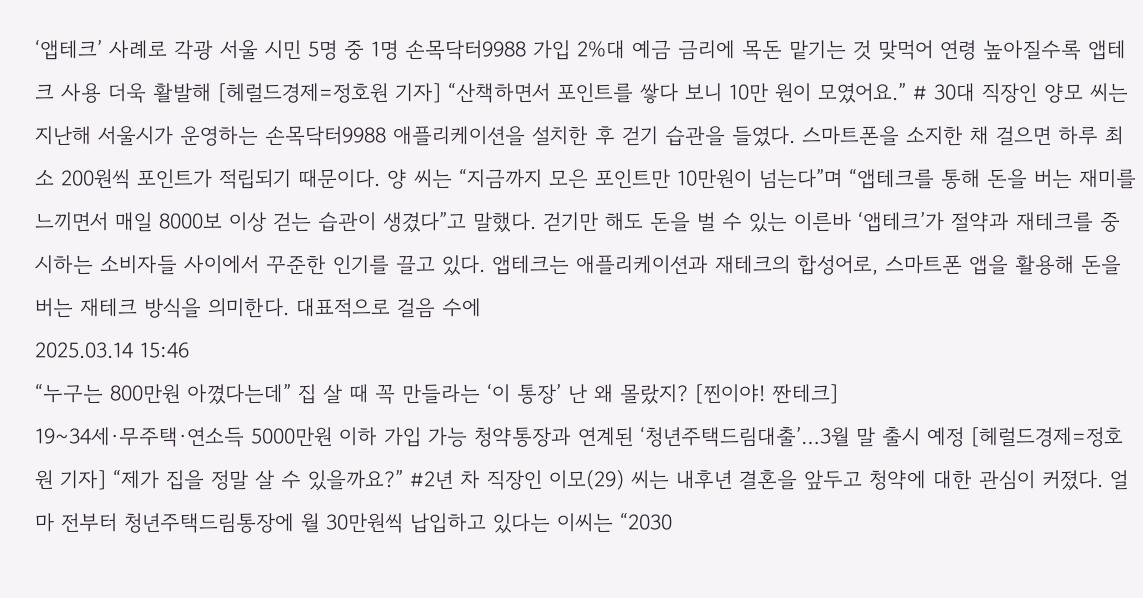‘앱테크’ 사례로 각광 서울 시민 5명 중 1명 손목닥터9988 가입 2%대 예금 금리에 목돈 맡기는 것 맞먹어 연령 높아질수록 앱테크 사용 더욱 활발해 [헤럴드경제=정호원 기자] “산책하면서 포인트를 쌓다 보니 10만 원이 모였어요.” # 30대 직장인 양모 씨는 지난해 서울시가 운영하는 손목닥터9988 애플리케이션을 설치한 후 걷기 습관을 들였다. 스마트폰을 소지한 채 걸으면 하루 최소 200원씩 포인트가 적립되기 때문이다. 양 씨는 “지금까지 모은 포인트만 10만원이 넘는다”며 “앱테크를 통해 돈을 버는 재미를 느끼면서 매일 8000보 이상 걷는 습관이 생겼다”고 말했다. 걷기만 해도 돈을 벌 수 있는 이른바 ‘앱테크’가 절약과 재테크를 중시하는 소비자들 사이에서 꾸준한 인기를 끌고 있다. 앱테크는 애플리케이션과 재테크의 합성어로, 스마트폰 앱을 활용해 돈을 버는 재테크 방식을 의미한다. 대표적으로 걸음 수에
2025.03.14 15:46
“누구는 800만원 아꼈다는데” 집 살 때 꼭 만들라는 ‘이 통장’ 난 왜 몰랐지? [찐이야! 짠테크]
19~34세·무주택·연소득 5000만원 이하 가입 가능 청약통장과 연계된 ‘청년주택드림대출’…3월 말 출시 예정 [헤럴드경제=정호원 기자] “제가 집을 정말 살 수 있을까요?” #2년 차 직장인 이모(29) 씨는 내후년 결혼을 앞두고 청약에 대한 관심이 커졌다. 얼마 전부터 청년주택드림통장에 월 30만원씩 납입하고 있다는 이씨는 “2030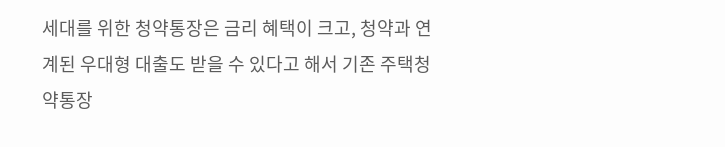세대를 위한 청약통장은 금리 혜택이 크고, 청약과 연계된 우대형 대출도 받을 수 있다고 해서 기존 주택청약통장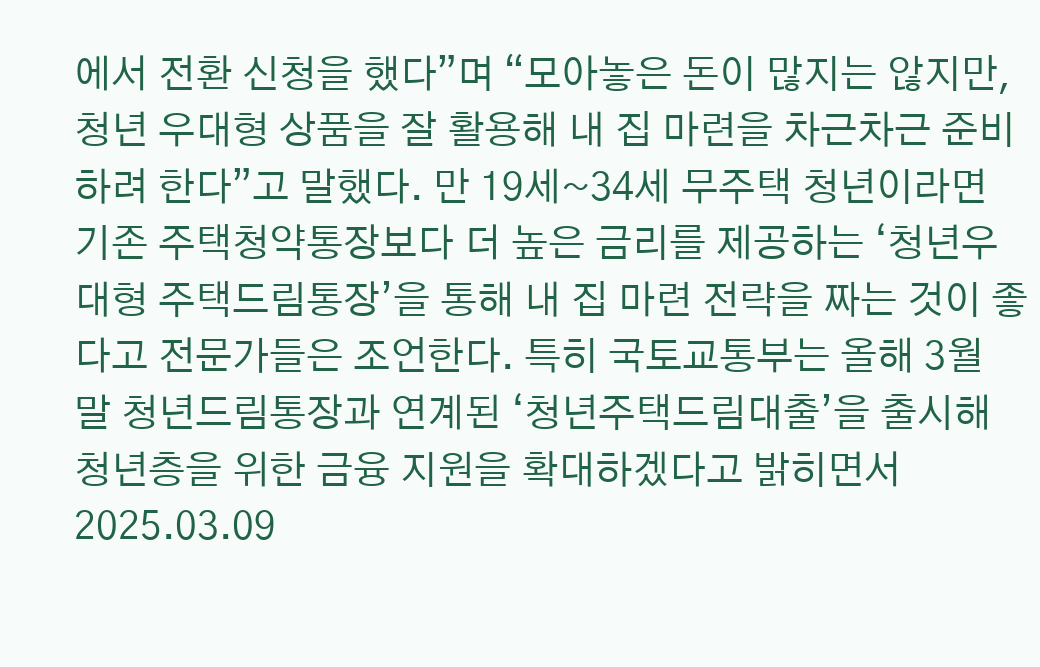에서 전환 신청을 했다”며 “모아놓은 돈이 많지는 않지만, 청년 우대형 상품을 잘 활용해 내 집 마련을 차근차근 준비하려 한다”고 말했다. 만 19세~34세 무주택 청년이라면 기존 주택청약통장보다 더 높은 금리를 제공하는 ‘청년우대형 주택드림통장’을 통해 내 집 마련 전략을 짜는 것이 좋다고 전문가들은 조언한다. 특히 국토교통부는 올해 3월 말 청년드림통장과 연계된 ‘청년주택드림대출’을 출시해 청년층을 위한 금융 지원을 확대하겠다고 밝히면서
2025.03.09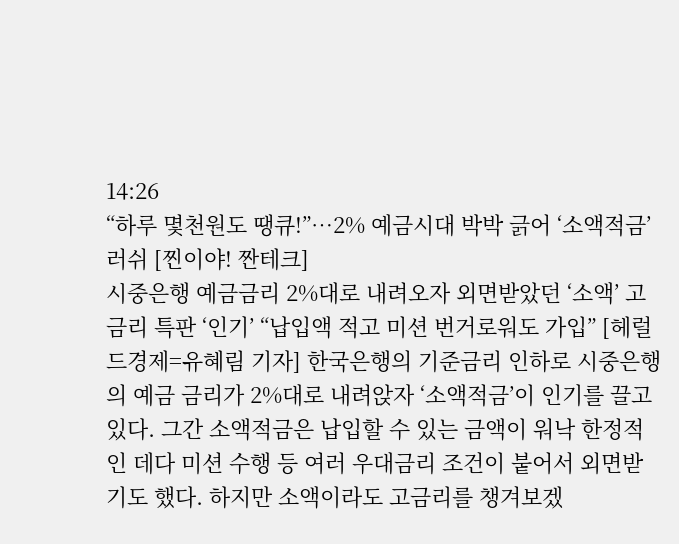14:26
“하루 몇천원도 땡큐!”…2% 예금시대 박박 긁어 ‘소액적금’ 러쉬 [찐이야! 짠테크]
시중은행 예금금리 2%대로 내려오자 외면받았던 ‘소액’ 고금리 특판 ‘인기’ “납입액 적고 미션 번거로워도 가입” [헤럴드경제=유혜림 기자] 한국은행의 기준금리 인하로 시중은행의 예금 금리가 2%대로 내려앉자 ‘소액적금’이 인기를 끌고 있다. 그간 소액적금은 납입할 수 있는 금액이 워낙 한정적인 데다 미션 수행 등 여러 우대금리 조건이 붙어서 외면받기도 했다. 하지만 소액이라도 고금리를 챙겨보겠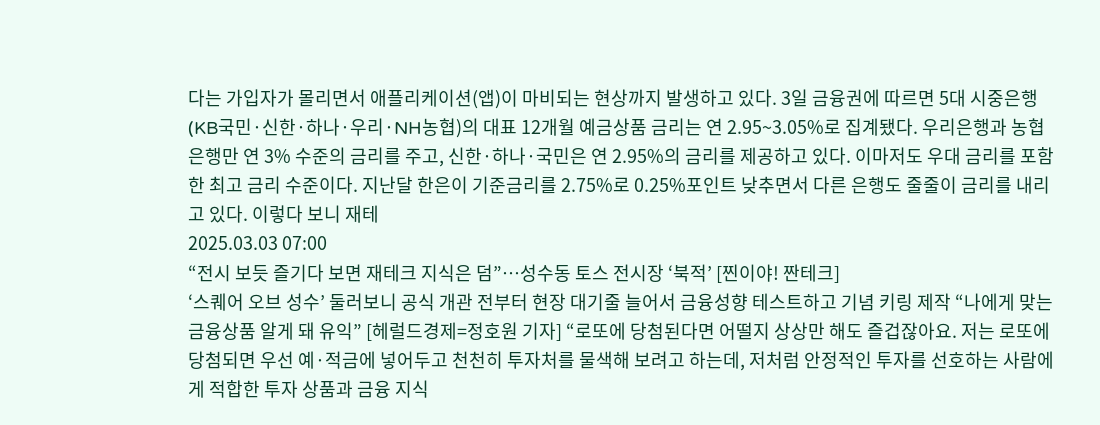다는 가입자가 몰리면서 애플리케이션(앱)이 마비되는 현상까지 발생하고 있다. 3일 금융권에 따르면 5대 시중은행(KB국민·신한·하나·우리·NH농협)의 대표 12개월 예금상품 금리는 연 2.95~3.05%로 집계됐다. 우리은행과 농협은행만 연 3% 수준의 금리를 주고, 신한·하나·국민은 연 2.95%의 금리를 제공하고 있다. 이마저도 우대 금리를 포함한 최고 금리 수준이다. 지난달 한은이 기준금리를 2.75%로 0.25%포인트 낮추면서 다른 은행도 줄줄이 금리를 내리고 있다. 이렇다 보니 재테
2025.03.03 07:00
“전시 보듯 즐기다 보면 재테크 지식은 덤”…성수동 토스 전시장 ‘북적’ [찐이야! 짠테크]
‘스퀘어 오브 성수’ 둘러보니 공식 개관 전부터 현장 대기줄 늘어서 금융성향 테스트하고 기념 키링 제작 “나에게 맞는 금융상품 알게 돼 유익” [헤럴드경제=정호원 기자] “로또에 당첨된다면 어떨지 상상만 해도 즐겁잖아요. 저는 로또에 당첨되면 우선 예·적금에 넣어두고 천천히 투자처를 물색해 보려고 하는데, 저처럼 안정적인 투자를 선호하는 사람에게 적합한 투자 상품과 금융 지식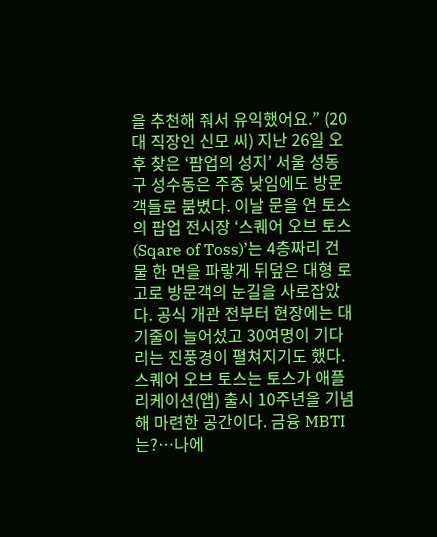을 추천해 줘서 유익했어요.” (20대 직장인 신모 씨) 지난 26일 오후 찾은 ‘팝업의 성지’ 서울 성동구 성수동은 주중 낮임에도 방문객들로 붐볐다. 이날 문을 연 토스의 팝업 전시장 ‘스퀘어 오브 토스(Sqare of Toss)’는 4층짜리 건물 한 면을 파랗게 뒤덮은 대형 로고로 방문객의 눈길을 사로잡았다. 공식 개관 전부터 현장에는 대기줄이 늘어섰고 30여명이 기다리는 진풍경이 펼쳐지기도 했다. 스퀘어 오브 토스는 토스가 애플리케이션(앱) 출시 10주년을 기념해 마련한 공간이다. 금융 MBTI는?…나에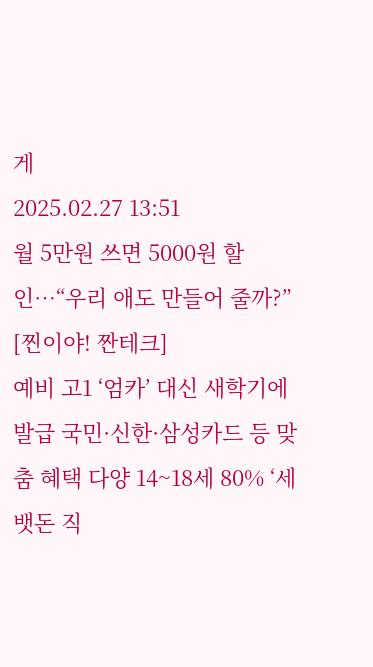게
2025.02.27 13:51
월 5만원 쓰면 5000원 할인…“우리 애도 만들어 줄까?” [찐이야! 짠테크]
예비 고1 ‘엄카’ 대신 새학기에 발급 국민·신한·삼성카드 등 맞춤 혜택 다양 14~18세 80% ‘세뱃돈 직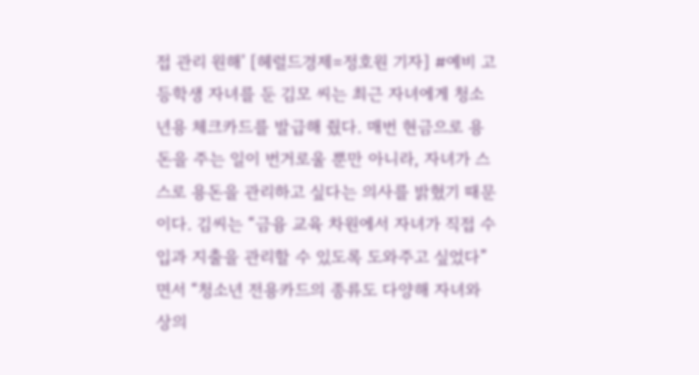접 관리 원해’ [헤럴드경제=정호원 기자] #예비 고등학생 자녀를 둔 김모 씨는 최근 자녀에게 청소년용 체크카드를 발급해 줬다. 매번 현금으로 용돈을 주는 일이 번거로울 뿐만 아니라, 자녀가 스스로 용돈을 관리하고 싶다는 의사를 밝혔기 때문이다. 김씨는 “금융 교육 차원에서 자녀가 직접 수입과 지출을 관리할 수 있도록 도와주고 싶었다”면서 “청소년 전용카드의 종류도 다양해 자녀와 상의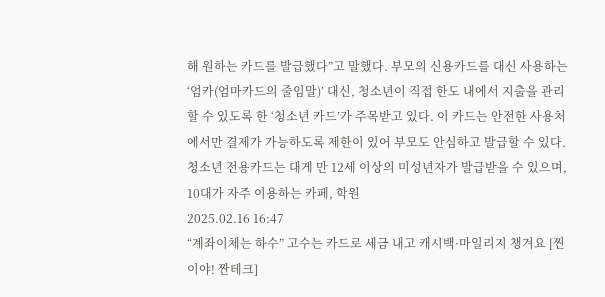해 원하는 카드를 발급했다”고 말했다. 부모의 신용카드를 대신 사용하는 ‘엄카(엄마카드의 줄임말)’ 대신, 청소년이 직접 한도 내에서 지출을 관리할 수 있도록 한 ‘청소년 카드’가 주목받고 있다. 이 카드는 안전한 사용처에서만 결제가 가능하도록 제한이 있어 부모도 안심하고 발급할 수 있다. 청소년 전용카드는 대게 만 12세 이상의 미성년자가 발급받을 수 있으며, 10대가 자주 이용하는 카페, 학원
2025.02.16 16:47
“계좌이체는 하수” 고수는 카드로 세금 내고 캐시백·마일리지 챙겨요 [찐이야! 짠테크]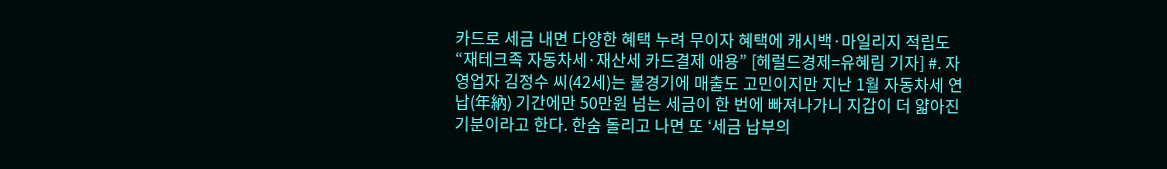카드로 세금 내면 다양한 혜택 누려 무이자 혜택에 캐시백·마일리지 적립도 “재테크족 자동차세·재산세 카드결제 애용” [헤럴드경제=유혜림 기자] #. 자영업자 김정수 씨(42세)는 불경기에 매출도 고민이지만 지난 1월 자동차세 연납(年納) 기간에만 50만원 넘는 세금이 한 번에 빠져나가니 지갑이 더 얇아진 기분이라고 한다. 한숨 돌리고 나면 또 ‘세금 납부의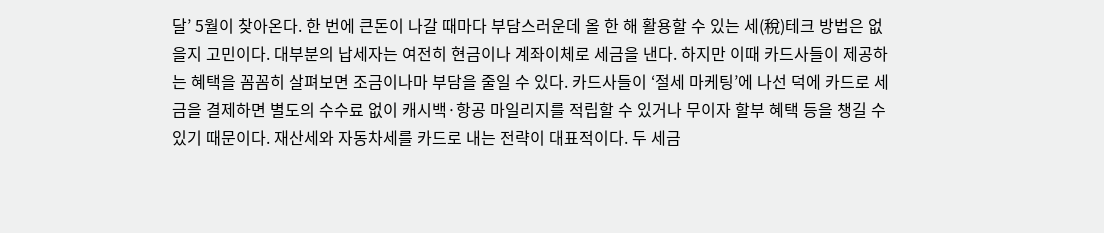달’ 5월이 찾아온다. 한 번에 큰돈이 나갈 때마다 부담스러운데 올 한 해 활용할 수 있는 세(稅)테크 방법은 없을지 고민이다. 대부분의 납세자는 여전히 현금이나 계좌이체로 세금을 낸다. 하지만 이때 카드사들이 제공하는 혜택을 꼼꼼히 살펴보면 조금이나마 부담을 줄일 수 있다. 카드사들이 ‘절세 마케팅’에 나선 덕에 카드로 세금을 결제하면 별도의 수수료 없이 캐시백·항공 마일리지를 적립할 수 있거나 무이자 할부 혜택 등을 챙길 수 있기 때문이다. 재산세와 자동차세를 카드로 내는 전략이 대표적이다. 두 세금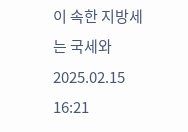이 속한 지방세는 국세와
2025.02.15 16:21